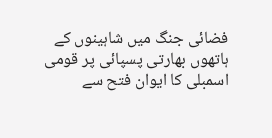فضائی جنگ میں شاہینوں کے ہاتھوں بھارتی پسپائی پر قومی اسمبلی کا ایوان فتح سے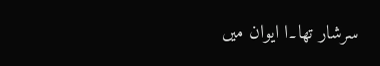سرشار تھا۔ا ایوان میں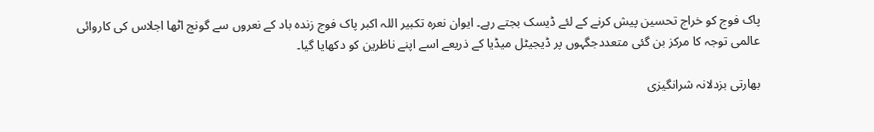پاک فوج کو خراج تحسین پیش کرنے کے لئے ڈیسک بجتے رہے۔ ایوان نعرہ تکبیر اللہ اکبر پاک فوج زندہ باد کے نعروں سے گونج اٹھا اجلاس کی کاروائی عالمی توجہ کا مرکز بن گئی متعددجگہوں پر ڈیجیٹل میڈیا کے ذریعے اسے اپنے ناظرین کو دکھایا گیا۔

بھارتی بزدلانہ شرانگیزی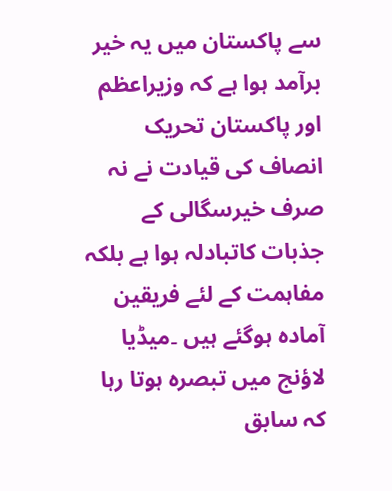سے پاکستان میں یہ خیر برآمد ہوا ہے کہ وزیراعظم اور پاکستان تحریک انصاف کی قیادت نے نہ صرف خیرسگالی کے جذبات کاتبادلہ ہوا ہے بلکہ مفاہمت کے لئے فریقین آمادہ ہوگئے ہیں ۔میڈیا لاؤنج میں تبصرہ ہوتا رہا کہ سابق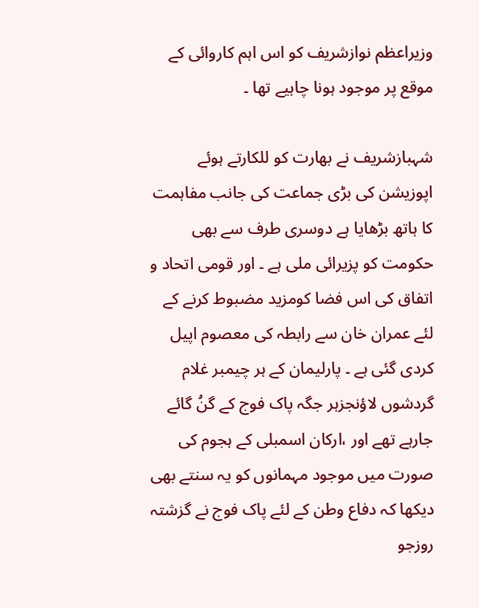وزیراعظم نوازشریف کو اس اہم کاروائی کے موقع پر موجود ہونا چاہیے تھا ۔

شہبازشریف نے بھارت کو للکارتے ہوئے اپوزیشن کی بڑی جماعت کی جانب مفاہمت کا ہاتھ بڑھایا ہے دوسری طرف سے بھی حکومت کو پزیرائی ملی ہے ۔ اور قومی اتحاد و اتفاق کی اس فضا کومزید مضبوط کرنے کے لئے عمران خان سے رابطہ کی معصوم اپیل کردی گئی ہے ۔ پارلیمان کے ہر چیمبر غلام گردشوں لاؤنجزہر جگہ پاک فوج کے گنُ گائے جارہے تھے اور ،ارکان اسمبلی کے ہجوم کی صورت میں موجود مہمانوں کو یہ سنتے بھی دیکھا کہ دفاع وطن کے لئے پاک فوج نے گزشتہ روزجو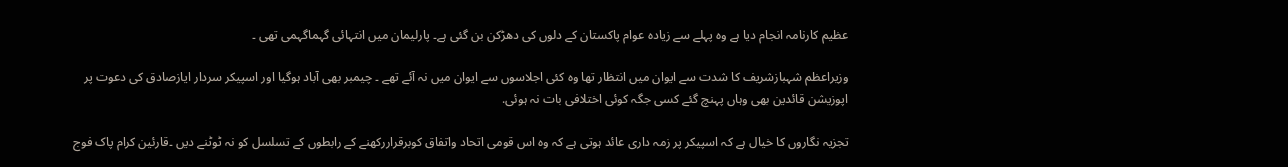عظیم کارنامہ انجام دیا ہے وہ پہلے سے زیادہ عوام پاکستان کے دلوں کی دھڑکن بن گئی ہے۔ پارلیمان میں انتہائی گہماگہمی تھی ۔

وزیراعظم شہبازشریف کا شدت سے ایوان میں انتظار تھا وہ کئی اجلاسوں سے ایوان میں نہ آئے تھے ۔ چیمبر بھی آباد ہوگیا اور اسپیکر سردار ایازصادق کی دعوت پر اپوزیشن قائدین بھی وہاں پہنچ گئے کسی جگہ کوئی اختلافی بات نہ ہوئی.

تجزیہ نگاروں کا خیال ہے کہ اسپیکر پر زمہ داری عائد ہوتی ہے کہ وہ اس قومی اتحاد واتفاق کوبرقراررکھنے کے رابطوں کے تسلسل کو نہ ٹوٹنے دیں ۔قارئین کرام پاک فوج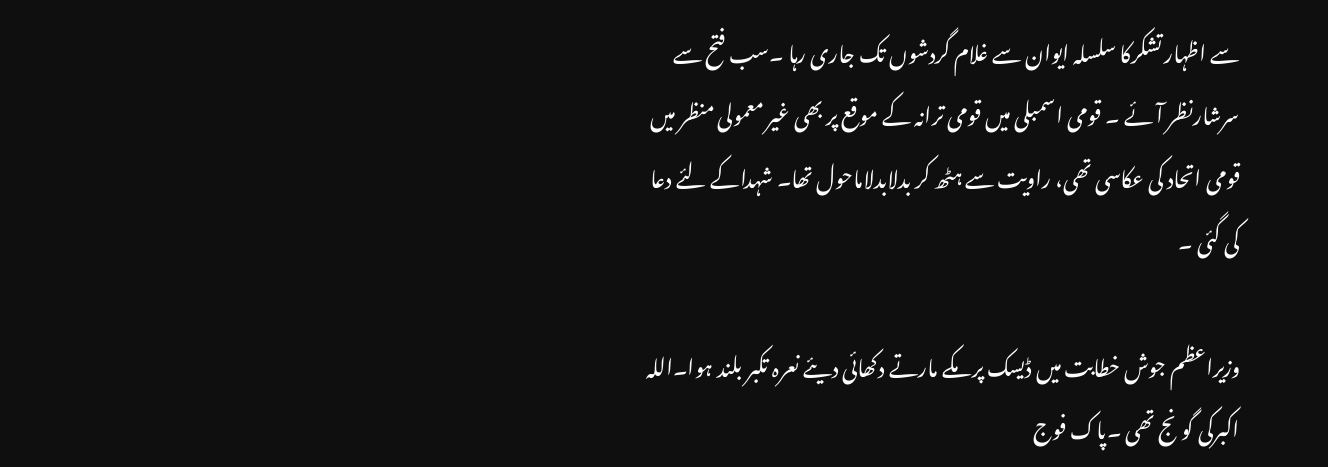سے اظہار تشکرکا سلسلہ ایوان سے غلام گردشوں تک جاری رہا ۔سب فتح سے سرشارنظر آئے ۔ قومی اسمبلی میں قومی ترانہ کے موقع پر بھی غیر معمولی منظر میں قومی اتحاد کی عکاسی تھی، راویت سے ہٹھ کر بدلابدلاماحول تھا۔ شہداکے لئے دعا کی گئی ۔

وزیراعظم جوش خطابت میں ڈیسک پر مکے مارتے دکھائی دیئے نعرہ تکبر بلند ہوا۔اللہ اکبرکی گونج تھی ۔پاک فوج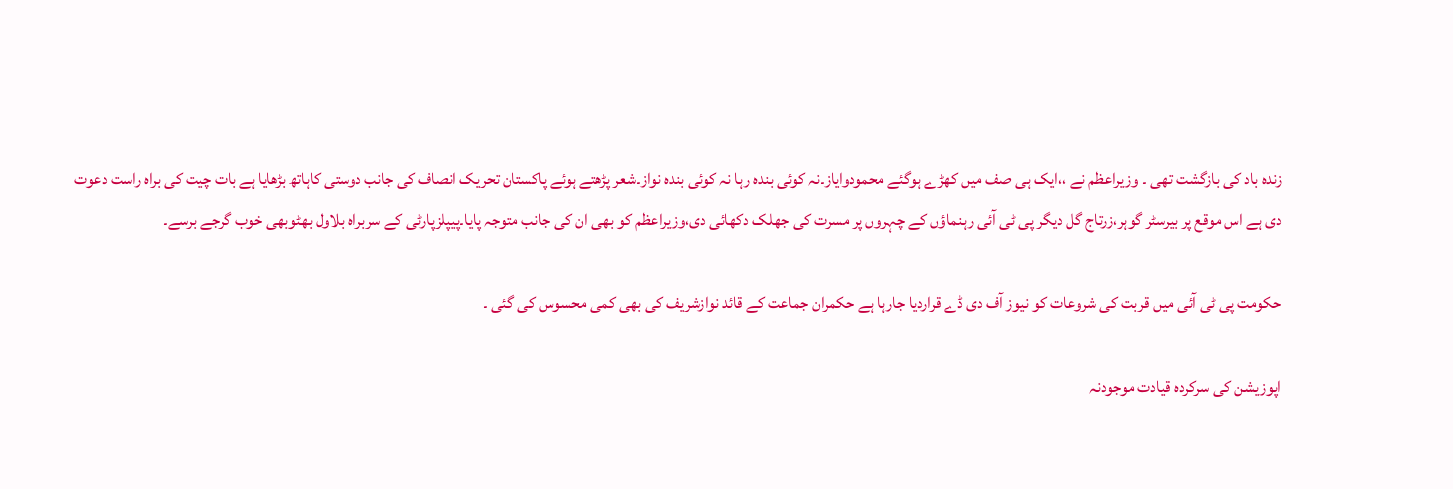زندہ باد کی بازگشت تھی ۔ وزیراعظم نے ،،ایک ہی صف میں کھڑے ہوگئے محمودوایاز۔نہ کوئی بندہ رہا نہ کوئی بندہ نواز۔شعر پڑھتے ہوئے پاکستان تحریک انصاف کی جانب دوستی کاہاتھ بڑھایا ہے بات چیت کی براہ راست دعوت دی ہے اس موقع پر بیرسٹر گوہر،زرتاج گل دیگر پی ٹی آئی رہنماؤں کے چہروں پر مسرت کی جھلک دکھائی دی،وزیراعظم کو بھی ان کی جانب متوجہ پایا۔پیپلزپارٹی کے سربراہ بلاول بھٹوبھی خوب گرجے برسے۔

حکومت پی ٹی آئی میں قربت کی شروعات کو نیوز آف دی ڈے قراردیا جارہا ہے حکمران جماعت کے قائد نوازشریف کی بھی کمی محسوس کی گئی ۔

اپوزیشن کی سرکردہ قیادت موجودنہ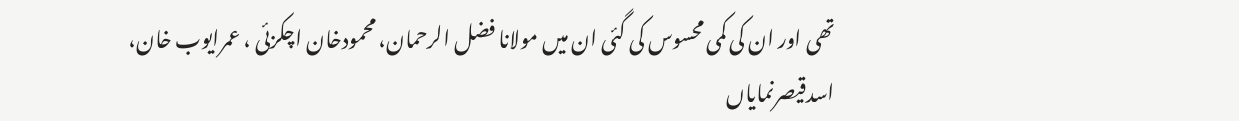تھی اور ان کی کمی محسوس کی گئی ان میں مولانا فضل الرحمان، محمودخان اچکزئی ، عمرایوب خان، اسدقیصرنمایاں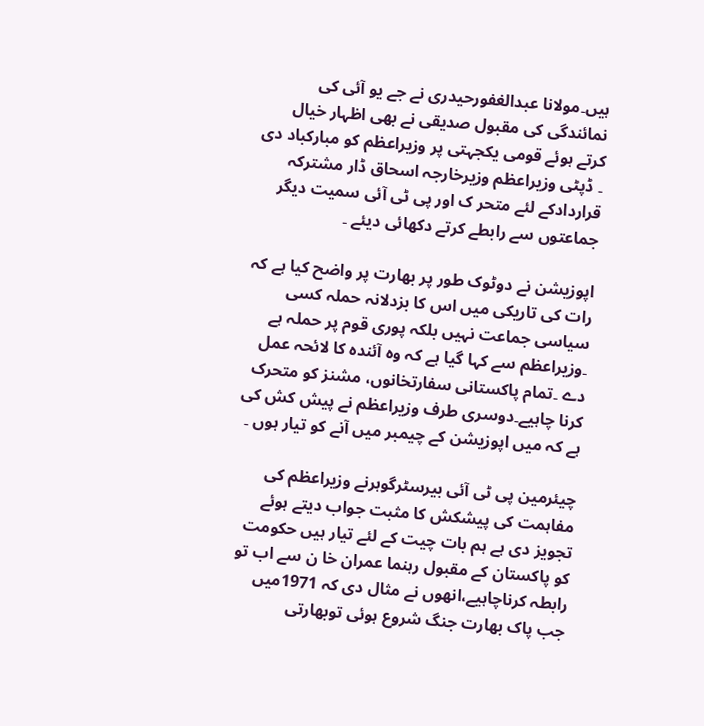ہیں۔مولانا عبدالغفورحیدری نے جے یو آئی کی نمائندگی کی مقبول صدیقی نے بھی اظہار خیال کرتے ہوئے قومی یکجہتی پر وزیراعظم کو مبارکباد دی ۔ ڈپٹی وزیراعظم وزیرخارجہ اسحاق ڈار مشترکہ قراردادکے لئے متحر ک اور پی ٹی آئی سمیت دیگر جماعتوں سے رابطے کرتے دکھائی دیئے ۔

اپوزیشن نے دوٹوک طور پر بھارت پر واضح کیا ہے کہ رات کی تاریکی میں اس کا بزدلانہ حملہ کسی سیاسی جماعت نہیں بلکہ پوری قوم پر حملہ ہے ۔وزیراعظم سے کہا گیا ہے کہ وہ آئندہ کا لائحہ عمل دے ۔تمام پاکستانی سفارتخانوں، مشنز کو متحرک کرنا چاہیے۔دوسری طرف وزیراعظم نے پیش کش کی ہے کہ میں اپوزیشن کے چیمبر میں آنے کو تیار ہوں ۔

چیئرمین پی ٹی آئی بیرسٹرگوہرنے وزیراعظم کی مفاہمت کی پیشکش کا مثبت جواب دیتے ہوئے تجویز دی ہے ہم بات چیت کے لئے تیار ہیں حکومت کو پاکستان کے مقبول رہنما عمران خا ن سے اب تو رابطہ کرناچاہیے،انھوں نے مثال دی کہ 1971میں جب پاک بھارت جنگ شروع ہوئی توبھارتی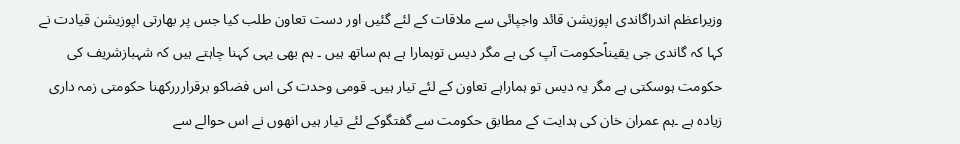وزیراعظم اندراگاندی اپوزیشن قائد واجپائی سے ملاقات کے لئے گئیں اور دست تعاون طلب کیا جس پر بھارتی اپوزیشن قیادت نے کہا کہ گاندی جی یقیناًحکومت آپ کی ہے مگر دیس توہمارا ہے ہم ساتھ ہیں ۔ ہم بھی یہی کہنا چاہتے ہیں کہ شہبازشریف کی حکومت ہوسکتی ہے مگر یہ دیس تو ہماراہے تعاون کے لئے تیار ہیں۔ قومی وحدت کی اس فضاکو برقرارررکھنا حکومتی زمہ داری زیادہ ہے ۔ہم عمران خان کی ہدایت کے مطابق حکومت سے گفتگوکے لئے تیار ہیں انھوں نے اس حوالے سے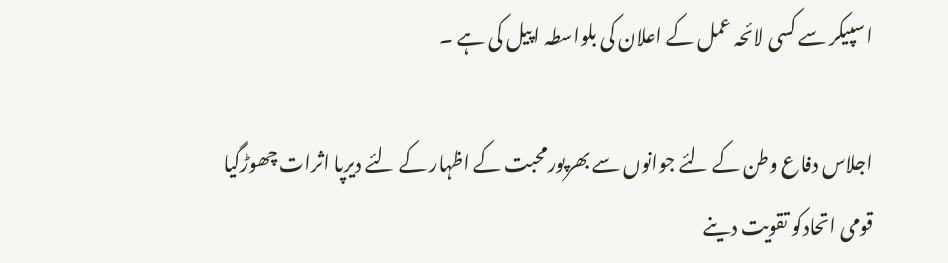اسپیکر سے کسی لائحہ عمل کے اعلان کی بلواسطہ اپیل کی ہے ۔

اجلاس دفاع وطن کے لئے جوانوں سے بھرپورمحبت کے اظہار کے لئے دیرپا اثرات چھوڑگیا قومی اتحادکو تقویت دینے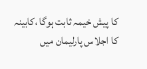کا پیش خیمہ ثابت ہوگا ،کابینہ کا اجلاس پارلیمان میں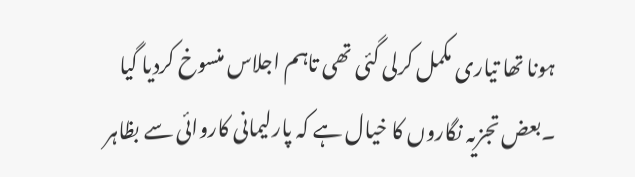ہونا تھا تیاری مکمل کرلی گئی تھی تاہم اجلاس منسوخ کردیا گیا ۔بعض تجزیہ نگاروں کا خیال ہے کہ پارلیمانی کاروائی سے بظاہر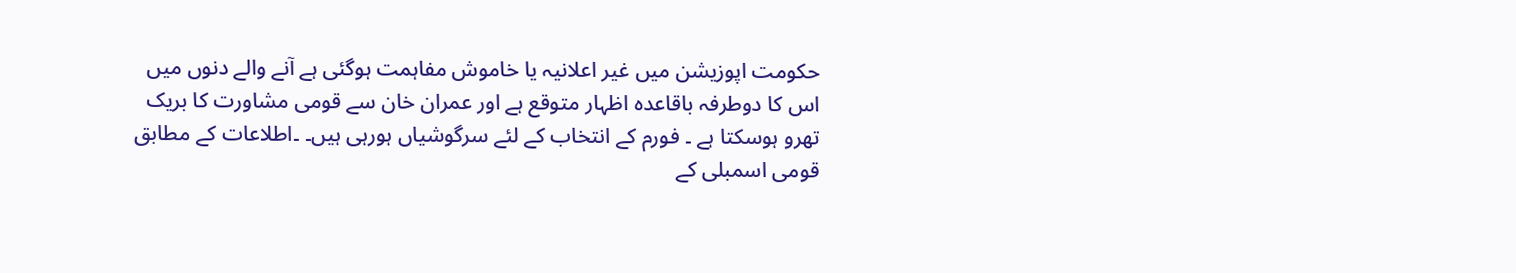حکومت اپوزیشن میں غیر اعلانیہ یا خاموش مفاہمت ہوگئی ہے آنے والے دنوں میں اس کا دوطرفہ باقاعدہ اظہار متوقع ہے اور عمران خان سے قومی مشاورت کا بریک تھرو ہوسکتا ہے ۔ فورم کے انتخاب کے لئے سرگوشیاں ہورہی ہیں۔ ۔اطلاعات کے مطابق قومی اسمبلی کے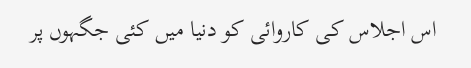اس اجلاس کی کاروائی کو دنیا میں کئی جگہوں پر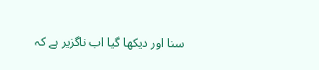سنا اور دیکھا گیا اب ناگزیر ہے کہ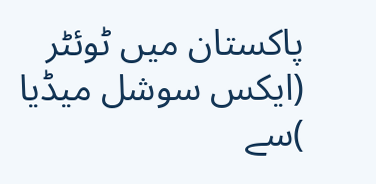پاکستان میں ٹوئٹر (ایکس سوشل میڈیا )سے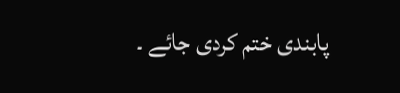پابندی ختم کردی جائے ۔